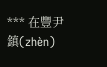*** 在豐尹鎮(zhèn)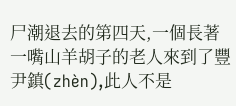尸潮退去的第四天,一個長著一嘴山羊胡子的老人來到了豐尹鎮(zhèn),此人不是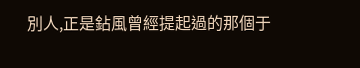別人,正是鉆風曾經提起過的那個于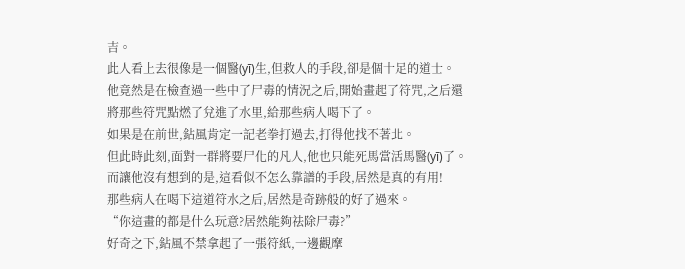吉。
此人看上去很像是一個醫(yī)生,但救人的手段,卻是個十足的道士。
他竟然是在檢查過一些中了尸毒的情況之后,開始畫起了符咒,之后還將那些符咒點燃了兌進了水里,給那些病人喝下了。
如果是在前世,鉆風肯定一記老拳打過去,打得他找不著北。
但此時此刻,面對一群將要尸化的凡人,他也只能死馬當活馬醫(yī)了。
而讓他沒有想到的是,這看似不怎么靠譜的手段,居然是真的有用!
那些病人在喝下這道符水之后,居然是奇跡般的好了過來。
“你這畫的都是什么玩意?居然能夠祛除尸毒?”
好奇之下,鉆風不禁拿起了一張符紙,一邊觀摩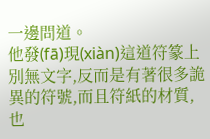一邊問道。
他發(fā)現(xiàn)這道符篆上別無文字,反而是有著很多詭異的符號,而且符紙的材質,也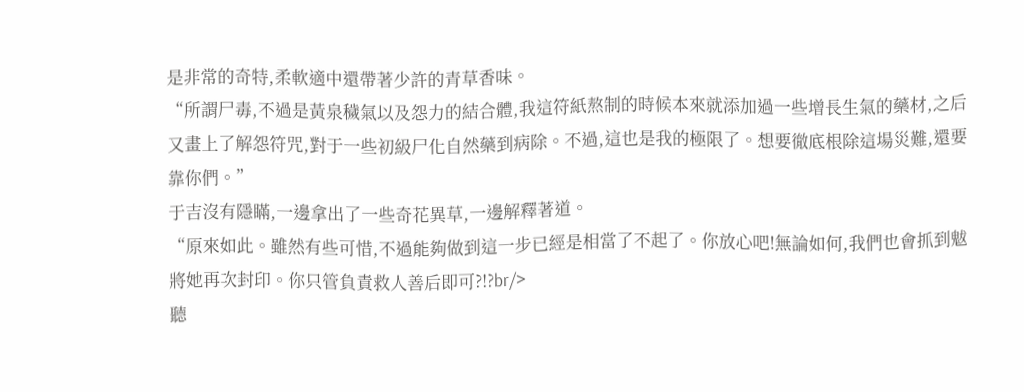是非常的奇特,柔軟適中還帶著少許的青草香味。
“所謂尸毒,不過是黃泉穢氣以及怨力的結合體,我這符紙熬制的時候本來就添加過一些增長生氣的藥材,之后又畫上了解怨符咒,對于一些初級尸化自然藥到病除。不過,這也是我的極限了。想要徹底根除這場災難,還要靠你們。”
于吉沒有隱瞞,一邊拿出了一些奇花異草,一邊解釋著道。
“原來如此。雖然有些可惜,不過能夠做到這一步已經是相當了不起了。你放心吧!無論如何,我們也會抓到魃將她再次封印。你只管負責救人善后即可?!?br/>
聽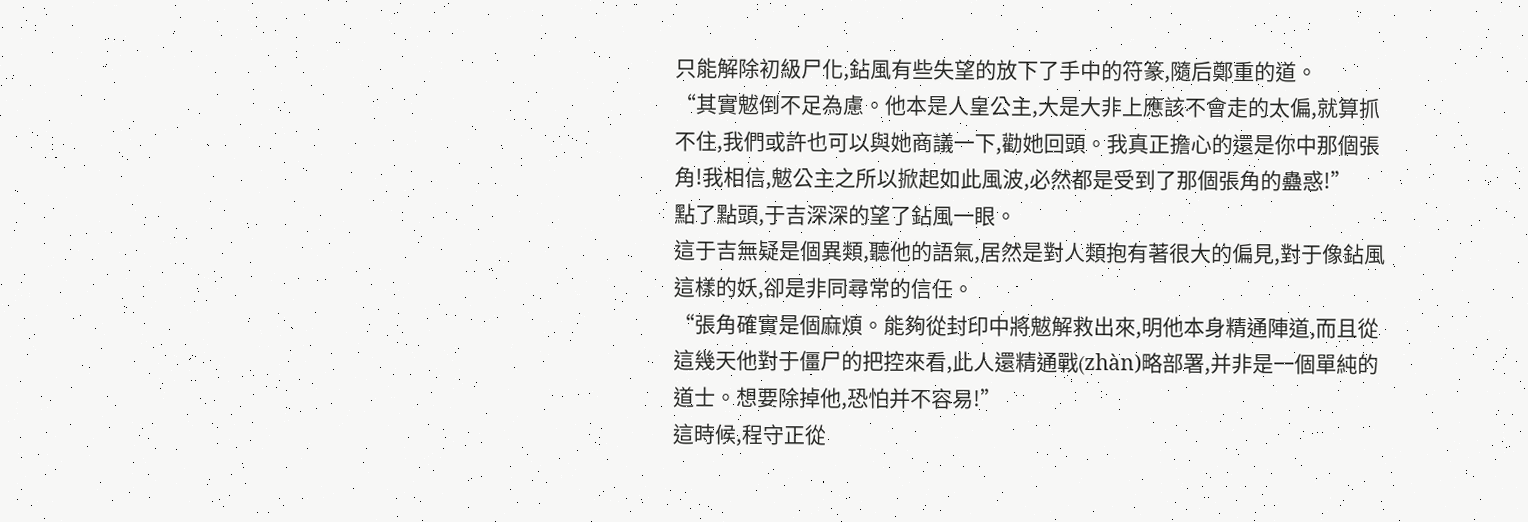只能解除初級尸化,鉆風有些失望的放下了手中的符篆,隨后鄭重的道。
“其實魃倒不足為慮。他本是人皇公主,大是大非上應該不會走的太偏,就算抓不住,我們或許也可以與她商議一下,勸她回頭。我真正擔心的還是你中那個張角!我相信,魃公主之所以掀起如此風波,必然都是受到了那個張角的蠱惑!”
點了點頭,于吉深深的望了鉆風一眼。
這于吉無疑是個異類,聽他的語氣,居然是對人類抱有著很大的偏見,對于像鉆風這樣的妖,卻是非同尋常的信任。
“張角確實是個麻煩。能夠從封印中將魃解救出來,明他本身精通陣道,而且從這幾天他對于僵尸的把控來看,此人還精通戰(zhàn)略部署,并非是一個單純的道士。想要除掉他,恐怕并不容易!”
這時候,程守正從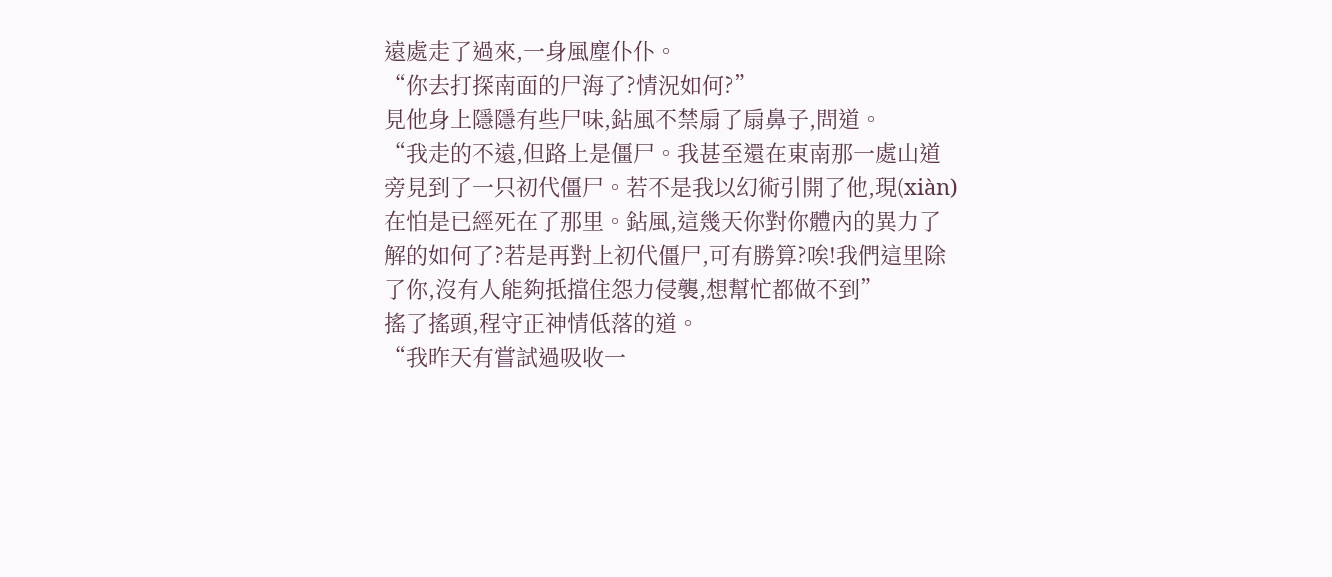遠處走了過來,一身風塵仆仆。
“你去打探南面的尸海了?情況如何?”
見他身上隱隱有些尸味,鉆風不禁扇了扇鼻子,問道。
“我走的不遠,但路上是僵尸。我甚至還在東南那一處山道旁見到了一只初代僵尸。若不是我以幻術引開了他,現(xiàn)在怕是已經死在了那里。鉆風,這幾天你對你體內的異力了解的如何了?若是再對上初代僵尸,可有勝算?唉!我們這里除了你,沒有人能夠抵擋住怨力侵襲,想幫忙都做不到”
搖了搖頭,程守正神情低落的道。
“我昨天有嘗試過吸收一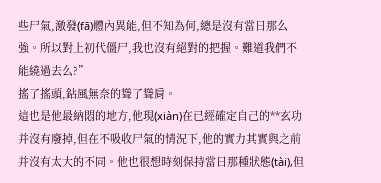些尸氣,激發(fā)體內異能,但不知為何,總是沒有當日那么強。所以對上初代僵尸,我也沒有絕對的把握。難道我們不能繞過去么?”
搖了搖頭,鉆風無奈的聳了聳肩。
這也是他最納悶的地方,他現(xiàn)在已經確定自己的**玄功并沒有廢掉,但在不吸收尸氣的情況下,他的實力其實與之前并沒有太大的不同。他也很想時刻保持當日那種狀態(tài),但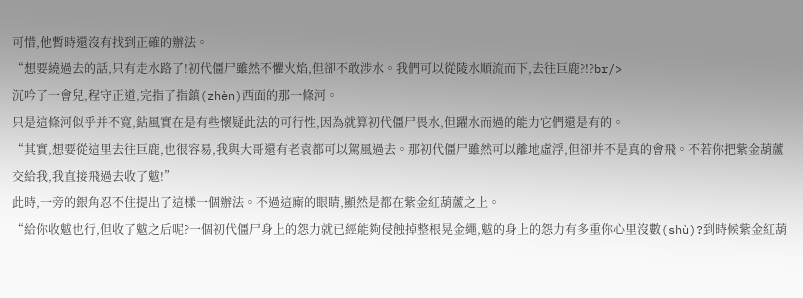可惜,他暫時還沒有找到正確的辦法。
“想要繞過去的話,只有走水路了!初代僵尸雖然不懼火焰,但卻不敢涉水。我們可以從陵水順流而下,去往巨鹿?!?br/>
沉吟了一會兒,程守正道,完指了指鎮(zhèn)西面的那一條河。
只是這條河似乎并不寬,鉆風實在是有些懷疑此法的可行性,因為就算初代僵尸畏水,但躍水而過的能力它們還是有的。
“其實,想要從這里去往巨鹿,也很容易,我與大哥還有老袁都可以駕風過去。那初代僵尸雖然可以離地虛浮,但卻并不是真的會飛。不若你把紫金葫蘆交給我,我直接飛過去收了魃!”
此時,一旁的銀角忍不住提出了這樣一個辦法。不過這廝的眼睛,顯然是都在紫金紅葫蘆之上。
“給你收魃也行,但收了魃之后呢?一個初代僵尸身上的怨力就已經能夠侵蝕掉整根晃金繩,魃的身上的怨力有多重你心里沒數(shù)?到時候紫金紅葫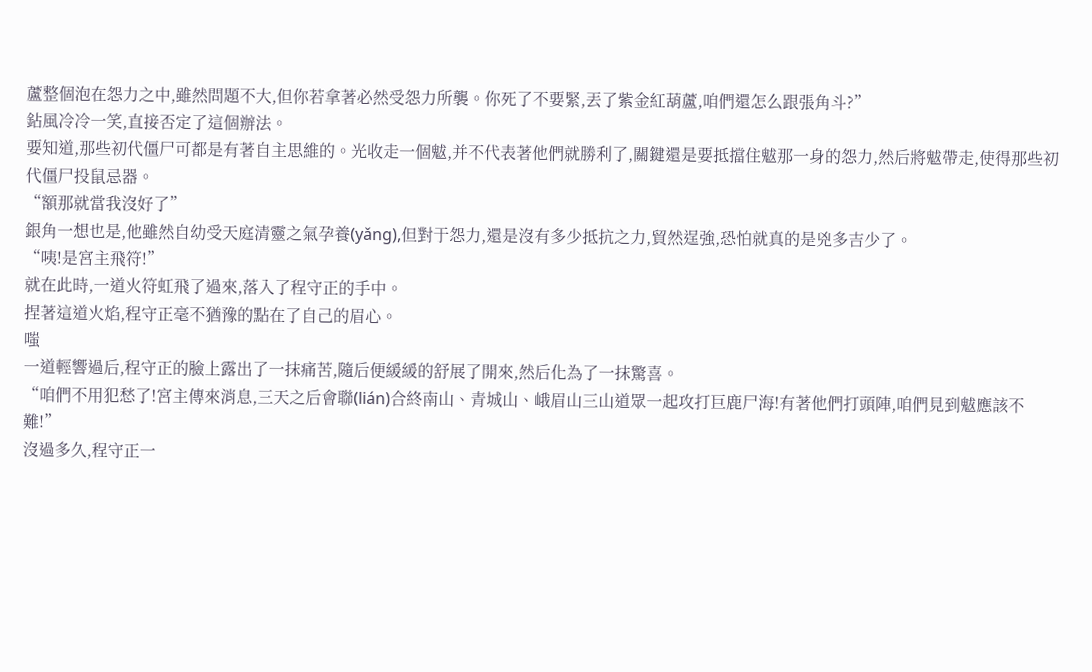蘆整個泡在怨力之中,雖然問題不大,但你若拿著必然受怨力所襲。你死了不要緊,丟了紫金紅葫蘆,咱們還怎么跟張角斗?”
鉆風冷冷一笑,直接否定了這個辦法。
要知道,那些初代僵尸可都是有著自主思維的。光收走一個魃,并不代表著他們就勝利了,關鍵還是要抵擋住魃那一身的怨力,然后將魃帶走,使得那些初代僵尸投鼠忌器。
“額那就當我沒好了”
銀角一想也是,他雖然自幼受天庭清靈之氣孕養(yǎng),但對于怨力,還是沒有多少抵抗之力,貿然逞強,恐怕就真的是兇多吉少了。
“咦!是宮主飛符!”
就在此時,一道火符虹飛了過來,落入了程守正的手中。
捏著這道火焰,程守正毫不猶豫的點在了自己的眉心。
嗤
一道輕響過后,程守正的臉上露出了一抹痛苦,隨后便緩緩的舒展了開來,然后化為了一抹驚喜。
“咱們不用犯愁了!宮主傳來消息,三天之后會聯(lián)合終南山、青城山、峨眉山三山道眾一起攻打巨鹿尸海!有著他們打頭陣,咱們見到魃應該不難!”
沒過多久,程守正一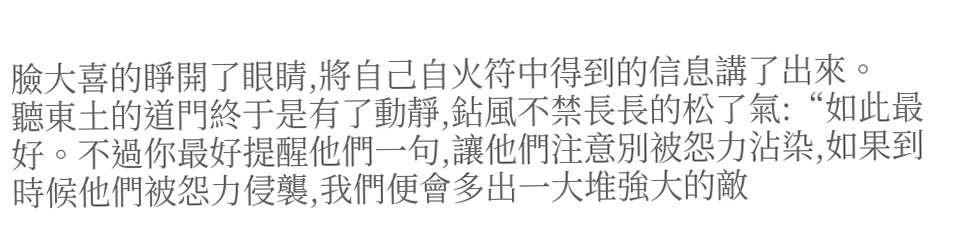臉大喜的睜開了眼睛,將自己自火符中得到的信息講了出來。
聽東土的道門終于是有了動靜,鉆風不禁長長的松了氣:“如此最好。不過你最好提醒他們一句,讓他們注意別被怨力沾染,如果到時候他們被怨力侵襲,我們便會多出一大堆強大的敵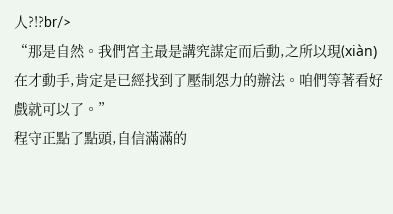人?!?br/>
“那是自然。我們宮主最是講究謀定而后動,之所以現(xiàn)在才動手,肯定是已經找到了壓制怨力的辦法。咱們等著看好戲就可以了。”
程守正點了點頭,自信滿滿的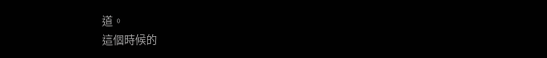道。
這個時候的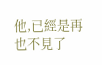他,已經是再也不見了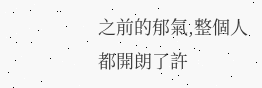之前的郁氣,整個人都開朗了許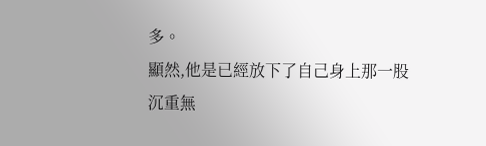多。
顯然,他是已經放下了自己身上那一股沉重無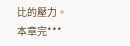比的壓力。
本章完***